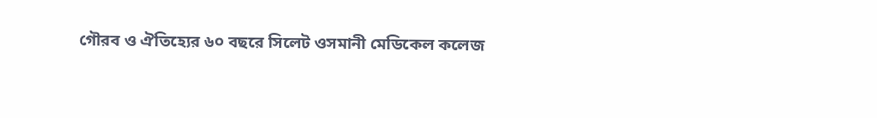গৌরব ও ঐতিহ্যের ৬০ বছরে সিলেট ওসমানী মেডিকেল কলেজ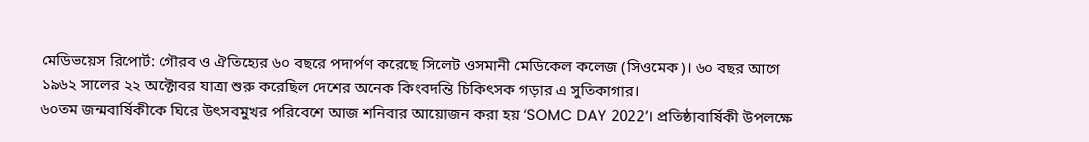মেডিভয়েস রিপোর্ট: গৌরব ও ঐতিহ্যের ৬০ বছরে পদার্পণ করেছে সিলেট ওসমানী মেডিকেল কলেজ (সিওমেক)। ৬০ বছর আগে ১৯৬২ সালের ২২ অক্টোবর যাত্রা শুরু করেছিল দেশের অনেক কিংবদন্তি চিকিৎসক গড়ার এ সুতিকাগার।
৬০তম জন্মবার্ষিকীকে ঘিরে উৎসবমুখর পরিবেশে আজ শনিবার আয়োজন করা হয় ‘SOMC DAY 2022’। প্রতিষ্ঠাবার্ষিকী উপলক্ষে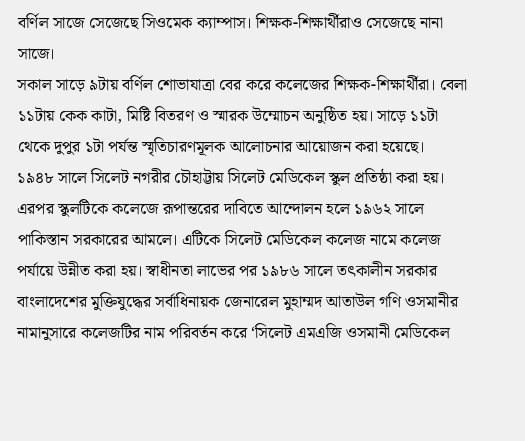বর্ণিল সাজে সেজেছে সিওমেক ক্যাম্পাস। শিক্ষক-শিক্ষার্থীরাও সেজেছে নানা সাজে।
সকাল সাড়ে ৯টায় বর্ণিল শোভাযাত্রা বের করে কলেজের শিক্ষক-শিক্ষার্থীরা। বেলা ১১টায় কেক কাটা, মিষ্টি বিতরণ ও স্মারক উম্মোচন অনুষ্ঠিত হয়। সাড়ে ১১টা থেকে দুপুর ১টা পর্যন্ত স্মৃতিচারণমূলক আলোচনার আয়োজন করা হয়েছে।
১৯৪৮ সালে সিলেট নগরীর চৌহাট্টায় সিলেট মেডিকেল স্কুল প্রতিষ্ঠা করা হয়। এরপর স্কুলটিকে কলেজে রূপান্তরের দাবিতে আন্দোলন হলে ১৯৬২ সালে পাকিস্তান সরকারের আমলে। এটিকে সিলেট মেডিকেল কলেজ নামে কলেজ পর্যায়ে উন্নীত করা হয়। স্বাধীনতা লাভের পর ১৯৮৬ সালে তৎকালীন সরকার বাংলাদেশের মুক্তিযুদ্ধের সর্বাধিনায়ক জেনারেল মুহাম্মদ আতাউল গণি ওসমানীর নামানুসারে কলেজটির নাম পরিবর্তন করে ‘সিলেট এমএজি ওসমানী মেডিকেল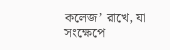কলেজ’ রাখে, যা সংক্ষেপে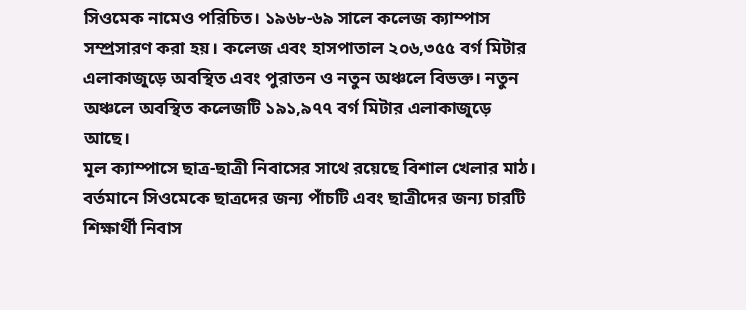সিওমেক নামেও পরিচিত। ১৯৬৮-৬৯ সালে কলেজ ক্যাম্পাস সম্প্রসারণ করা হয়। কলেজ এবং হাসপাতাল ২০৬,৩৫৫ বর্গ মিটার এলাকাজুড়ে অবস্থিত এবং পুরাতন ও নতুন অঞ্চলে বিভক্ত। নতুন অঞ্চলে অবস্থিত কলেজটি ১৯১,৯৭৭ বর্গ মিটার এলাকাজুড়ে আছে।
মূল ক্যাম্পাসে ছাত্র-ছাত্রী নিবাসের সাথে রয়েছে বিশাল খেলার মাঠ। বর্তমানে সিওমেকে ছাত্রদের জন্য পাঁচটি এবং ছাত্রীদের জন্য চারটি শিক্ষার্থী নিবাস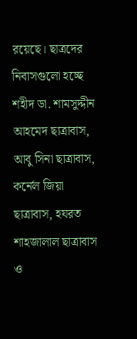রয়েছে। ছাত্রদের নিবাসগুলো হচ্ছে শহীদ ডা. শামসুদ্দীন আহমেদ ছাত্রাবাস, আবু সিনা ছাত্রাবাস, কর্নেল জিয়া ছাত্রাবাস, হযরত শাহজালাল ছাত্রাবাস ও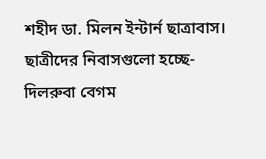শহীদ ডা. মিলন ইন্টার্ন ছাত্রাবাস। ছাত্রীদের নিবাসগুলো হচ্ছে- দিলরুবা বেগম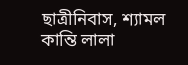ছাত্রীনিবাস, শ্যামল কান্তি লালা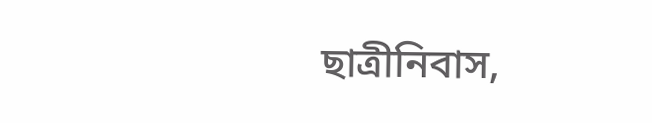ছাত্রীনিবাস,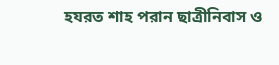হযরত শাহ পরান ছাত্রীনিবাস ও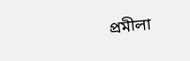প্রমীলা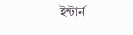ইন্টার্ন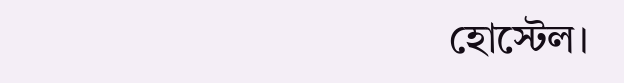হোস্টেল।